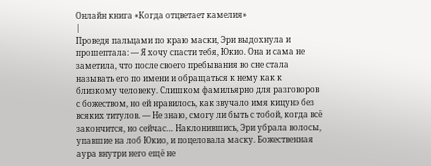Онлайн книга «Когда отцветает камелия»
|
Проведя пальцами по краю маски, Эри выдохнула и прошептала: — Я хочу спасти тебя, Юкио. Она и сама не заметила, что после своего пребывания во сне стала называть его по имени и обращаться к нему как к близкому человеку. Слишком фамильярно для разговоров с божеством, но ей нравилось, как звучало имя кицунэ без всяких титулов. — Не знаю, смогу ли быть с тобой, когда всё закончится, но сейчас… Наклонившись, Эри убрала волосы, упавшие на лоб Юкио, и поцеловала маску. Божественная аура внутри него ещё не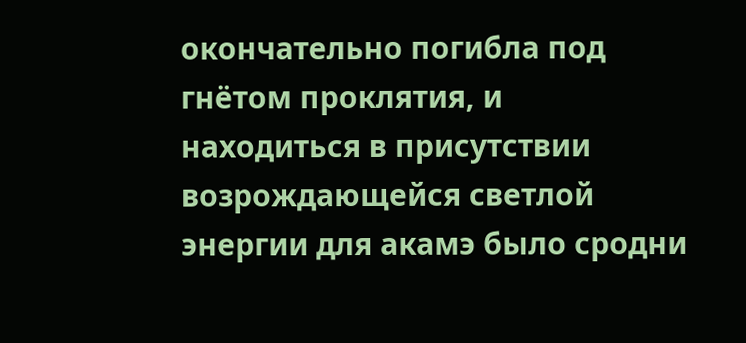окончательно погибла под гнётом проклятия, и находиться в присутствии возрождающейся светлой энергии для акамэ было сродни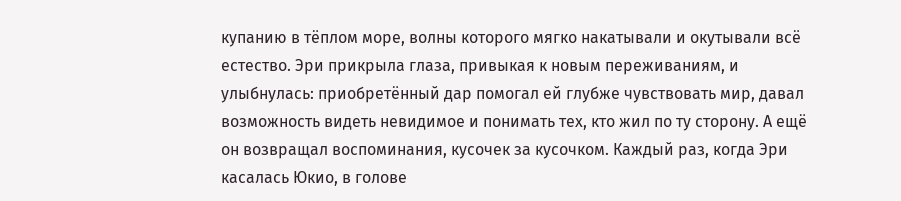купанию в тёплом море, волны которого мягко накатывали и окутывали всё естество. Эри прикрыла глаза, привыкая к новым переживаниям, и улыбнулась: приобретённый дар помогал ей глубже чувствовать мир, давал возможность видеть невидимое и понимать тех, кто жил по ту сторону. А ещё он возвращал воспоминания, кусочек за кусочком. Каждый раз, когда Эри касалась Юкио, в голове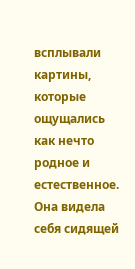всплывали картины, которые ощущались как нечто родное и естественное. Она видела себя сидящей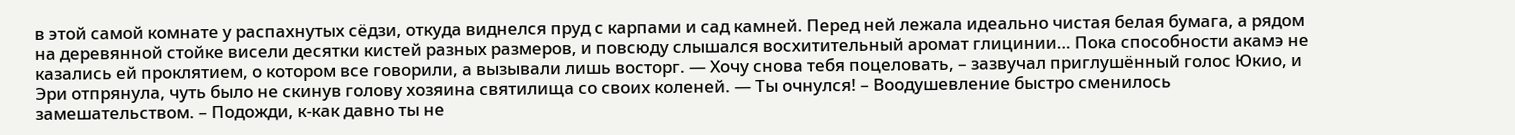в этой самой комнате у распахнутых сёдзи, откуда виднелся пруд с карпами и сад камней. Перед ней лежала идеально чистая белая бумага, а рядом на деревянной стойке висели десятки кистей разных размеров, и повсюду слышался восхитительный аромат глицинии… Пока способности акамэ не казались ей проклятием, о котором все говорили, а вызывали лишь восторг. — Хочу снова тебя поцеловать, – зазвучал приглушённый голос Юкио, и Эри отпрянула, чуть было не скинув голову хозяина святилища со своих коленей. — Ты очнулся! – Воодушевление быстро сменилось замешательством. – Подожди, к-как давно ты не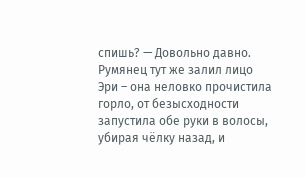спишь? — Довольно давно. Румянец тут же залил лицо Эри – она неловко прочистила горло, от безысходности запустила обе руки в волосы, убирая чёлку назад, и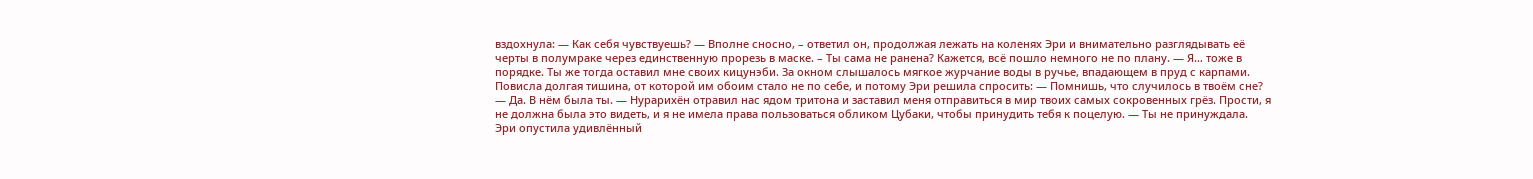вздохнула: — Как себя чувствуешь? — Вполне сносно, – ответил он, продолжая лежать на коленях Эри и внимательно разглядывать её черты в полумраке через единственную прорезь в маске. – Ты сама не ранена? Кажется, всё пошло немного не по плану. — Я… тоже в порядке. Ты же тогда оставил мне своих кицунэби. За окном слышалось мягкое журчание воды в ручье, впадающем в пруд с карпами. Повисла долгая тишина, от которой им обоим стало не по себе, и потому Эри решила спросить: — Помнишь, что случилось в твоём сне? — Да. В нём была ты. — Нурарихён отравил нас ядом тритона и заставил меня отправиться в мир твоих самых сокровенных грёз. Прости, я не должна была это видеть, и я не имела права пользоваться обликом Цубаки, чтобы принудить тебя к поцелую. — Ты не принуждала. Эри опустила удивлённый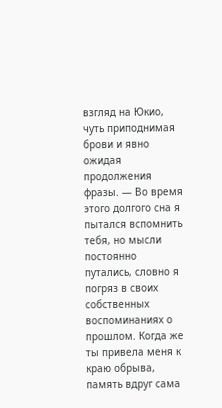взгляд на Юкио, чуть приподнимая брови и явно ожидая продолжения фразы. — Во время этого долгого сна я пытался вспомнить тебя, но мысли постоянно путались, словно я погряз в своих собственных воспоминаниях о прошлом. Когда же ты привела меня к краю обрыва, память вдруг сама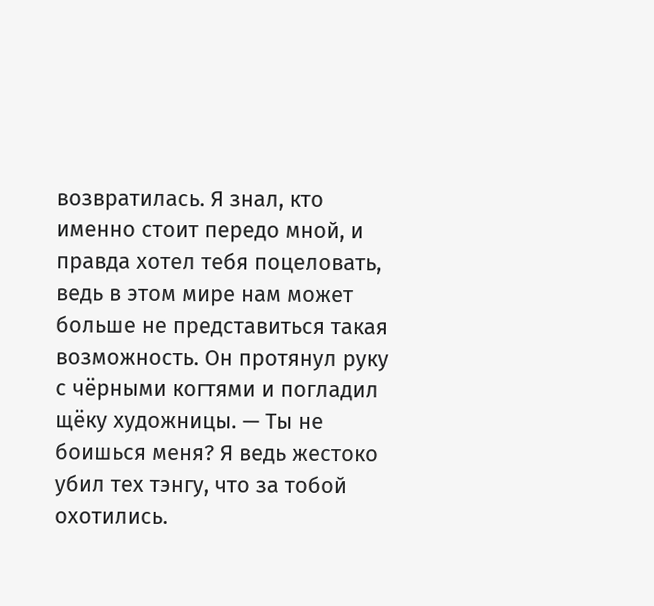возвратилась. Я знал, кто именно стоит передо мной, и правда хотел тебя поцеловать, ведь в этом мире нам может больше не представиться такая возможность. Он протянул руку с чёрными когтями и погладил щёку художницы. — Ты не боишься меня? Я ведь жестоко убил тех тэнгу, что за тобой охотились.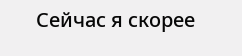Сейчас я скорее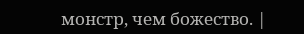монстр, чем божество. |